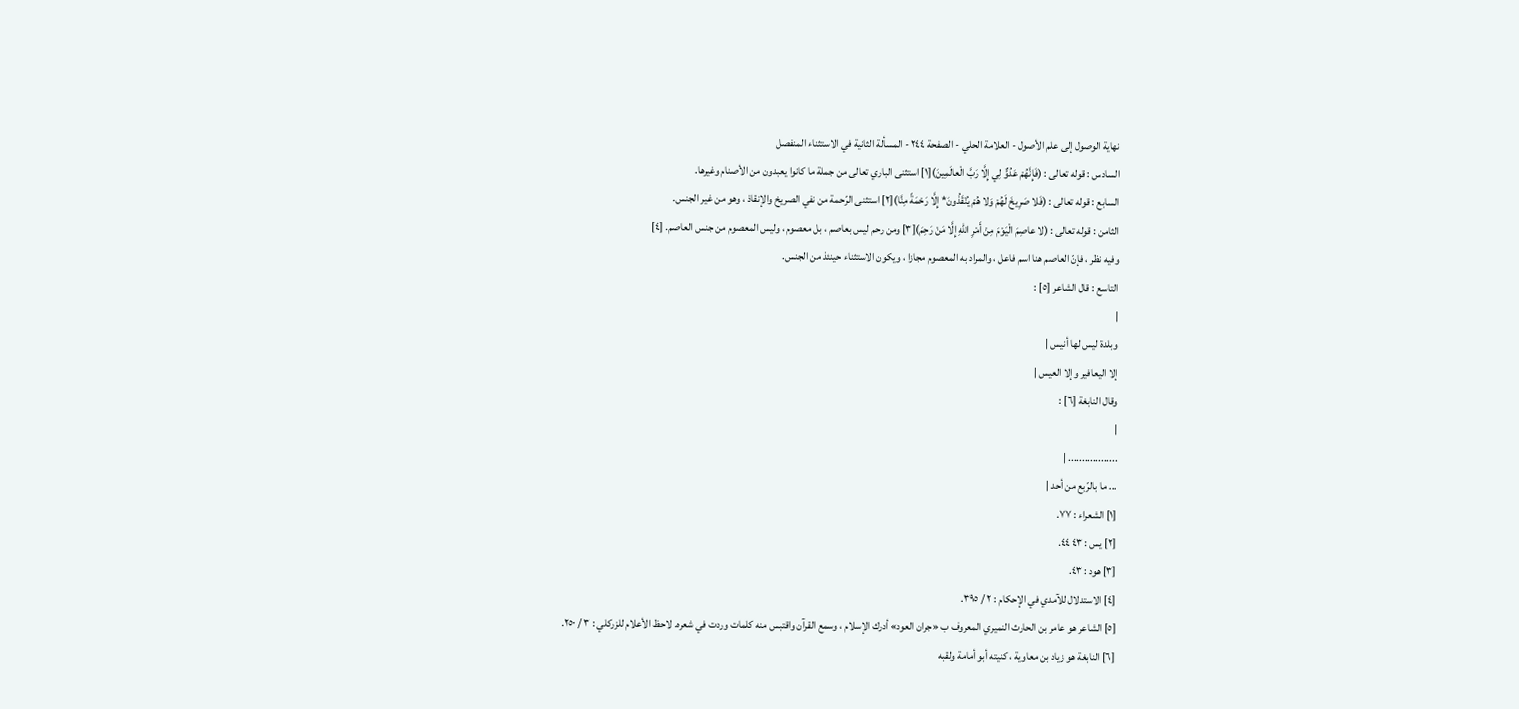نهاية الوصول إلى علم الأصول - العلامة الحلي - الصفحة ٢٤٤ - المسألة الثانية في الاستثناء المنفصل
السادس : قوله تعالى : (فَإِنَّهُمْ عَدُوٌّ لِي إِلَّا رَبَّ الْعالَمِينَ)[١] استثنى الباري تعالى من جملة ما كانوا يعبدون من الأصنام وغيرها.
السابع : قوله تعالى : (فَلا صَرِيخَ لَهُمْ وَلا هُمْ يُنْقَذُونَ* إِلَّا رَحْمَةً مِنَّا)[٢] استثنى الرّحمة من نفي الصريخ والإنقاذ ، وهو من غير الجنس.
الثامن : قوله تعالى : (لا عاصِمَ الْيَوْمَ مِنْ أَمْرِ اللهِ إِلَّا مَنْ رَحِمَ)[٣] ومن رحم ليس بعاصم ، بل معصوم ، وليس المعصوم من جنس العاصم. [٤]
وفيه نظر ، فإنّ العاصم هنا اسم فاعل ، والمراد به المعصوم مجازا ، ويكون الاستثناء حينئذ من الجنس.
التاسع : قال الشاعر [٥] :
|
وبلدة ليس لها أنيس |
إلا اليعافير وإلا العيس |
وقال النابغة [٦] :
|
.................. |
... ما بالرّبع من أحد |
[١] الشعراء : ٧٧.
[٢] يس : ٤٣ ٤٤.
[٣] هود : ٤٣.
[٤] الاستدلال للآمدي في الإحكام : ٢ / ٣٩٥.
[٥] الشاعر هو عامر بن الحارث النميري المعروف ب «جران العود» أدرك الإسلام ، وسمع القرآن واقتبس منه كلمات وردت في شعره. لاحظ الأعلام للزركلي : ٣ / ٢٥٠.
[٦] النابغة هو زياد بن معاوية ، كنيته أبو أمامة ولقبه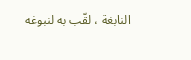النابغة ، لقّب به لنبوغه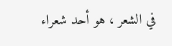في الشعر ، هو أحد شعراء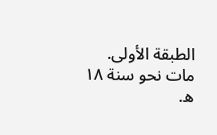الطبقة الأولى. مات نحو سنة ١٨ ه.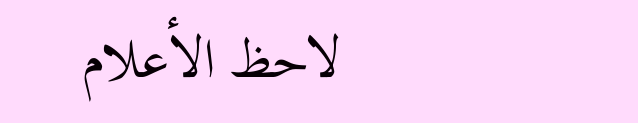لاحظ الأعلام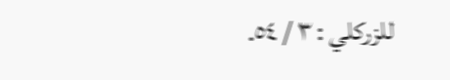للزركلي : ٣ / ٥٤.